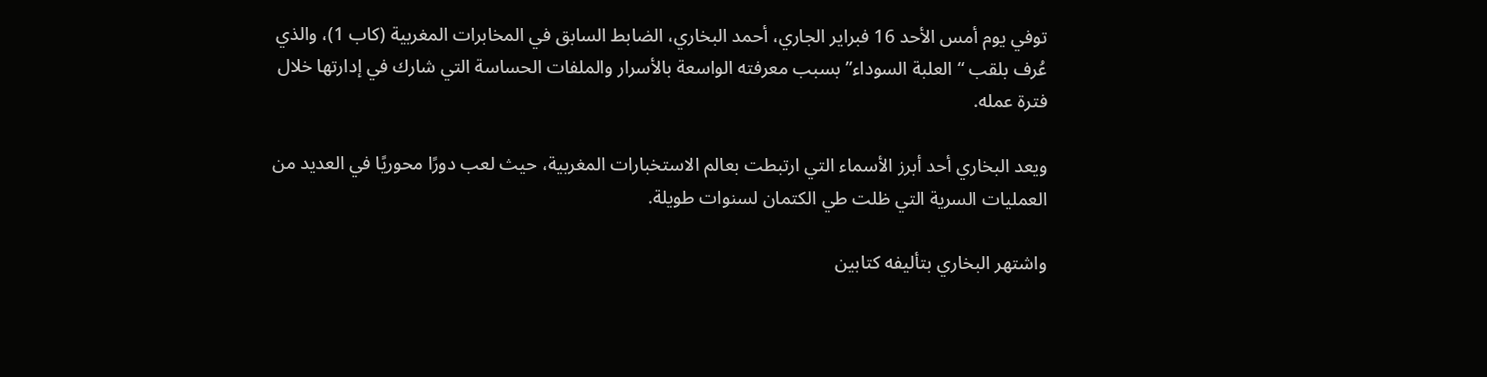توفي يوم أمس الأحد 16 فبراير الجاري، أحمد البخاري، الضابط السابق في المخابرات المغربية (كاب 1)، والذي عُرف بلقب “العلبة السوداء” بسبب معرفته الواسعة بالأسرار والملفات الحساسة التي شارك في إدارتها خلال فترة عمله.

ويعد البخاري أحد أبرز الأسماء التي ارتبطت بعالم الاستخبارات المغربية، حيث لعب دورًا محوريًا في العديد من العمليات السرية التي ظلت طي الكتمان لسنوات طويلة.

واشتهر البخاري بتأليفه كتابين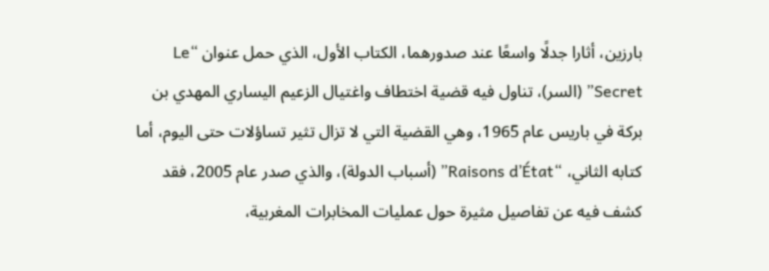بارزين، أثارا جدلًا واسعًا عند صدورهما، الكتاب الأول، الذي حمل عنوان “Le Secret” (السر)، تناول فيه قضية اختطاف واغتيال الزعيم اليساري المهدي بن بركة في باريس عام 1965، وهي القضية التي لا تزال تثير تساؤلات حتى اليوم، أما كتابه الثاني، “Raisons d’État” (أسباب الدولة)، والذي صدر عام 2005، فقد كشف فيه عن تفاصيل مثيرة حول عمليات المخابرات المغربية،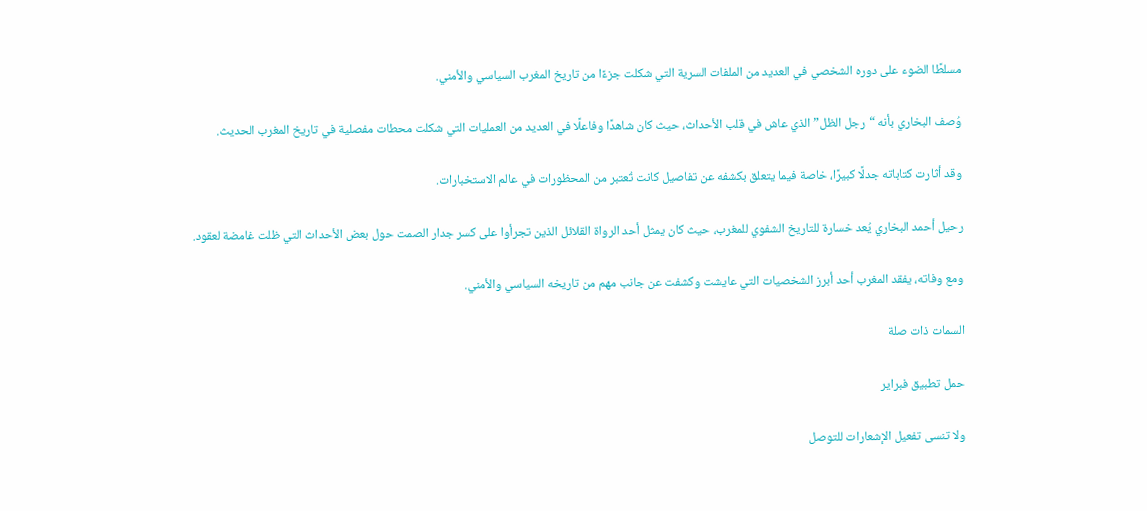مسلطًا الضوء على دوره الشخصي في العديد من الملفات السرية التي شكلت جزءًا من تاريخ المغرب السياسي والأمني.

وُصف البخاري بأنه “رجل الظل” الذي عاش في قلب الأحداث، حيث كان شاهدًا وفاعلًا في العديد من العمليات التي شكلت محطات مفصلية في تاريخ المغرب الحديث.

وقد أثارت كتاباته جدلًا كبيرًا، خاصة فيما يتعلق بكشفه عن تفاصيل كانت تُعتبر من المحظورات في عالم الاستخبارات.

رحيل أحمد البخاري يُعد خسارة للتاريخ الشفوي للمغرب، حيث كان يمثل أحد الرواة القلائل الذين تجرأوا على كسر جدار الصمت حول بعض الأحداث التي ظلت غامضة لعقود.

ومع وفاته، يفقد المغرب أحد أبرز الشخصيات التي عايشت وكشفت عن جانب مهم من تاريخه السياسي والأمني.

السمات ذات صلة

حمل تطبيق فبراير

ولا تنسى تفعيل الإشعارات للتوصل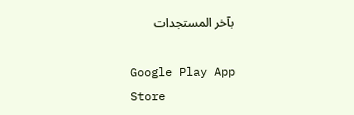بآخر المستجدات

Google Play App Store